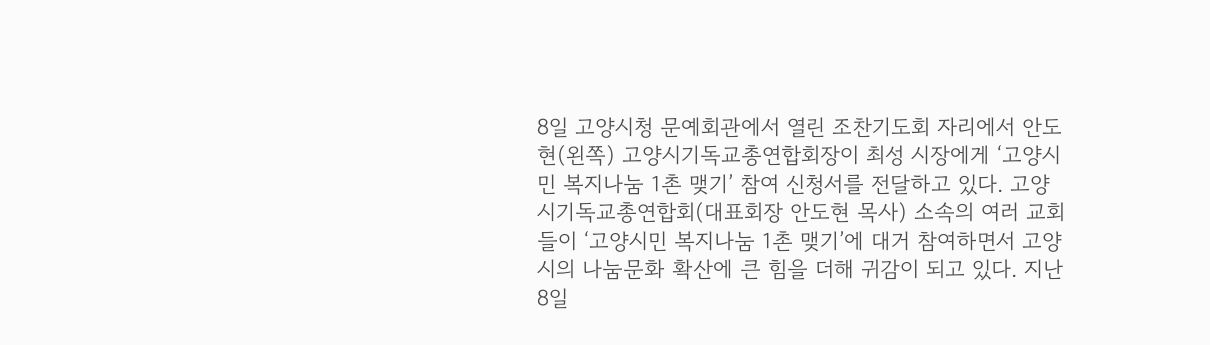8일 고양시청 문예회관에서 열린 조찬기도회 자리에서 안도현(왼쪽) 고양시기독교총연합회장이 최성 시장에게 ‘고양시민 복지나눔 1촌 맺기’ 참여 신청서를 전달하고 있다. 고양시기독교총연합회(대표회장 안도현 목사) 소속의 여러 교회들이 ‘고양시민 복지나눔 1촌 맺기’에 대거 참여하면서 고양시의 나눔문화 확산에 큰 힘을 더해 귀감이 되고 있다. 지난 8일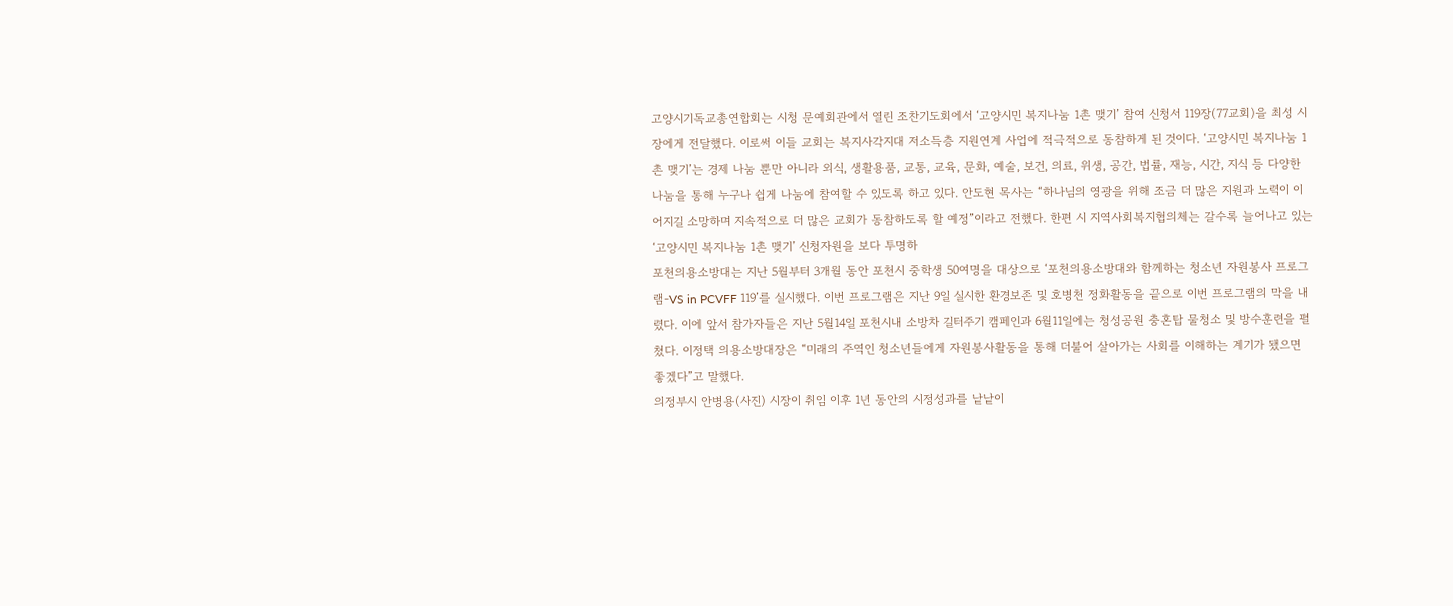고양시기독교총연합회는 시청 문예회관에서 열린 조찬기도회에서 ‘고양시민 복지나눔 1촌 맺기’ 참여 신청서 119장(77교회)을 최성 시장에게 전달했다. 이로써 이들 교회는 복지사각지대 저소득층 지원연계 사업에 적극적으로 동참하게 된 것이다. ‘고양시민 복지나눔 1촌 맺기’는 경제 나눔 뿐만 아니라 외식, 생활용품, 교통, 교육, 문화, 예술, 보건, 의료, 위생, 공간, 법률, 재능, 시간, 지식 등 다양한 나눔을 통해 누구나 쉽게 나눔에 참여할 수 있도록 하고 있다. 안도현 목사는 “하나님의 영광을 위해 조금 더 많은 지원과 노력이 이어지길 소망하며 지속적으로 더 많은 교회가 동참하도록 할 예정”이라고 전했다. 한편 시 지역사회복지협의체는 갈수록 늘어나고 있는 ‘고양시민 복지나눔 1촌 맺기’ 신청자원을 보다 투명하
포천의용소방대는 지난 5월부터 3개월 동안 포천시 중학생 50여명을 대상으로 ‘포천의용소방대와 함께하는 청소년 자원봉사 프로그램-VS in PCVFF 119’를 실시했다. 이번 프로그램은 지난 9일 실시한 환경보존 및 호병천 정화활동을 끝으로 이번 프로그램의 막을 내렸다. 이에 앞서 참가자들은 지난 5월14일 포천시내 소방차 길터주기 캠페인과 6월11일에는 청성공원 충혼탑 물청소 및 방수훈련을 펼쳤다. 이정택 의용소방대장은 “미래의 주역인 청소년들에게 자원봉사활동을 통해 더불어 살아가는 사회를 이해하는 계기가 됐으면 좋겠다”고 말했다.
의정부시 안병용(사진) 시장이 취임 이후 1년 동안의 시정성과를 낱낱이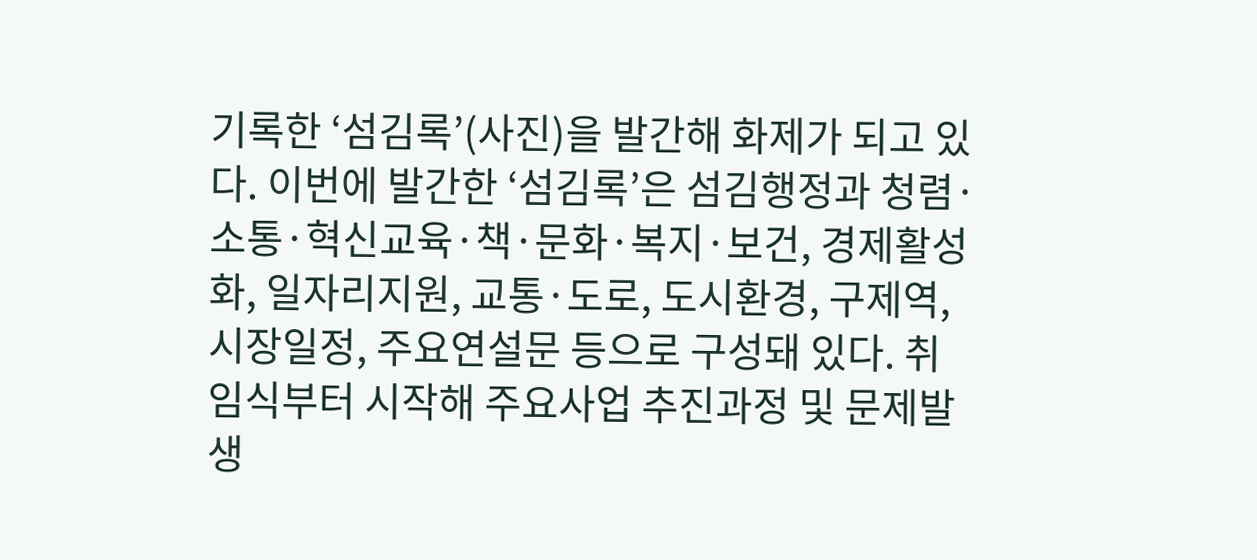기록한 ‘섬김록’(사진)을 발간해 화제가 되고 있다. 이번에 발간한 ‘섬김록’은 섬김행정과 청렴·소통·혁신교육·책·문화·복지·보건, 경제활성화, 일자리지원, 교통·도로, 도시환경, 구제역, 시장일정, 주요연설문 등으로 구성돼 있다. 취임식부터 시작해 주요사업 추진과정 및 문제발생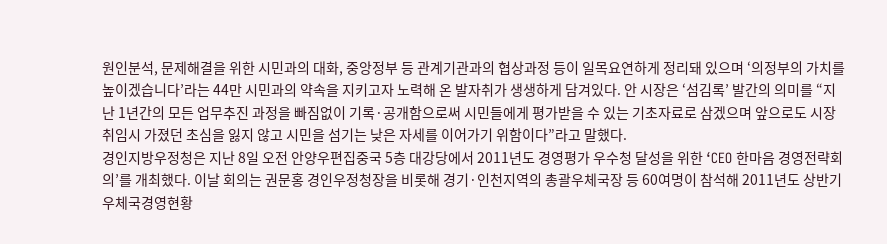원인분석, 문제해결을 위한 시민과의 대화, 중앙정부 등 관계기관과의 협상과정 등이 일목요연하게 정리돼 있으며 ‘의정부의 가치를 높이겠습니다’라는 44만 시민과의 약속을 지키고자 노력해 온 발자취가 생생하게 담겨있다. 안 시장은 ‘섬김록’ 발간의 의미를 “지난 1년간의 모든 업무추진 과정을 빠짐없이 기록·공개함으로써 시민들에게 평가받을 수 있는 기초자료로 삼겠으며 앞으로도 시장 취임시 가졌던 초심을 잃지 않고 시민을 섬기는 낮은 자세를 이어가기 위함이다”라고 말했다.
경인지방우정청은 지난 8일 오전 안양우편집중국 5층 대강당에서 2011년도 경영평가 우수청 달성을 위한 ‘CEO 한마음 경영전략회의’를 개최했다. 이날 회의는 권문홍 경인우정청장을 비롯해 경기·인천지역의 총괄우체국장 등 60여명이 참석해 2011년도 상반기 우체국경영현황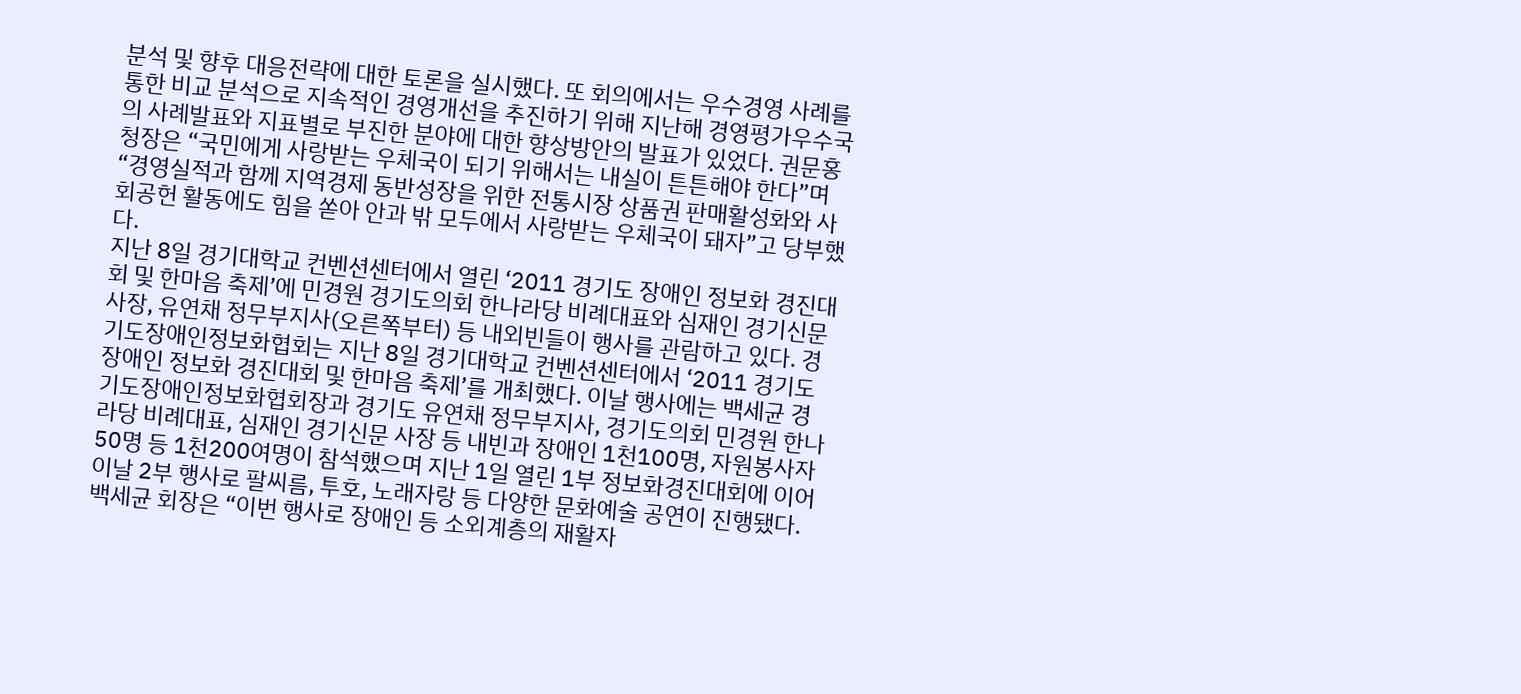분석 및 향후 대응전략에 대한 토론을 실시했다. 또 회의에서는 우수경영 사례를 통한 비교 분석으로 지속적인 경영개선을 추진하기 위해 지난해 경영평가우수국의 사례발표와 지표별로 부진한 분야에 대한 향상방안의 발표가 있었다. 권문홍 청장은 “국민에게 사랑받는 우체국이 되기 위해서는 내실이 튼튼해야 한다”며 “경영실적과 함께 지역경제 동반성장을 위한 전통시장 상품권 판매활성화와 사회공헌 활동에도 힘을 쏟아 안과 밖 모두에서 사랑받는 우체국이 돼자”고 당부했다.
지난 8일 경기대학교 컨벤션센터에서 열린 ‘2011 경기도 장애인 정보화 경진대회 및 한마음 축제’에 민경원 경기도의회 한나라당 비례대표와 심재인 경기신문 사장, 유연채 정무부지사(오른쪽부터) 등 내외빈들이 행사를 관람하고 있다. 경기도장애인정보화협회는 지난 8일 경기대학교 컨벤션센터에서 ‘2011 경기도 장애인 정보화 경진대회 및 한마음 축제’를 개최했다. 이날 행사에는 백세균 경기도장애인정보화협회장과 경기도 유연채 정무부지사, 경기도의회 민경원 한나라당 비례대표, 심재인 경기신문 사장 등 내빈과 장애인 1천100명, 자원봉사자 50명 등 1천200여명이 참석했으며 지난 1일 열린 1부 정보화경진대회에 이어 이날 2부 행사로 팔씨름, 투호, 노래자랑 등 다양한 문화예술 공연이 진행됐다. 백세균 회장은 “이번 행사로 장애인 등 소외계층의 재활자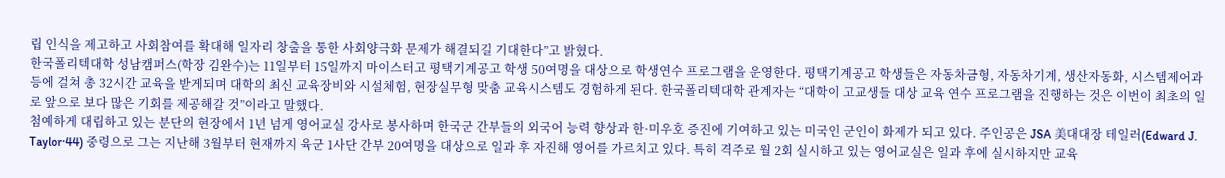립 인식을 제고하고 사회참여를 확대해 일자리 창출을 통한 사회양극화 문제가 해결되길 기대한다”고 밝혔다.
한국폴리텍대학 성남캠퍼스(학장 김완수)는 11일부터 15일까지 마이스터고 평택기계공고 학생 50여명을 대상으로 학생연수 프로그램을 운영한다. 평택기계공고 학생들은 자동차금형, 자동차기계, 생산자동화, 시스템제어과 등에 걸쳐 총 32시간 교육을 받게되며 대학의 최신 교육장비와 시설체험, 현장실무형 맞춤 교육시스템도 경험하게 된다. 한국폴리텍대학 관계자는 “대학이 고교생들 대상 교육 연수 프로그램을 진행하는 것은 이번이 최초의 일로 앞으로 보다 많은 기회를 제공해갈 것”이라고 말했다.
첨예하게 대립하고 있는 분단의 현장에서 1년 넘게 영어교실 강사로 봉사하며 한국군 간부들의 외국어 능력 향상과 한·미우호 증진에 기여하고 있는 미국인 군인이 화제가 되고 있다. 주인공은 JSA 美대대장 테일러(Edward J. Taylor·44) 중령으로 그는 지난해 3월부터 현재까지 육군 1사단 간부 20여명을 대상으로 일과 후 자진해 영어를 가르치고 있다. 특히 격주로 월 2회 실시하고 있는 영어교실은 일과 후에 실시하지만 교육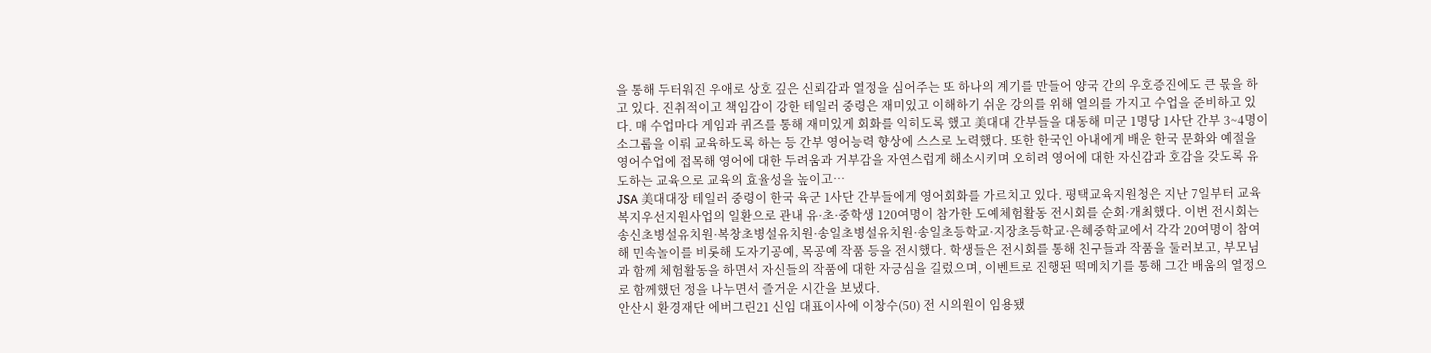을 통해 두터워진 우애로 상호 깊은 신뢰감과 열정을 심어주는 또 하나의 계기를 만들어 양국 간의 우호증진에도 큰 몫을 하고 있다. 진취적이고 책임감이 강한 테일러 중령은 재미있고 이해하기 쉬운 강의를 위해 열의를 가지고 수업을 준비하고 있다. 매 수업마다 게임과 퀴즈를 통해 재미있게 회화를 익히도록 했고 美대대 간부들을 대동해 미군 1명당 1사단 간부 3~4명이 소그룹을 이뤄 교육하도록 하는 등 간부 영어능력 향상에 스스로 노력했다. 또한 한국인 아내에게 배운 한국 문화와 예절을 영어수업에 접목해 영어에 대한 두려움과 거부감을 자연스럽게 해소시키며 오히려 영어에 대한 자신감과 호감을 갖도록 유도하는 교육으로 교육의 효율성을 높이고…
JSA 美대대장 테일러 중령이 한국 육군 1사단 간부들에게 영어회화를 가르치고 있다. 평택교육지원청은 지난 7일부터 교육복지우선지원사업의 일환으로 관내 유·초·중학생 120여명이 참가한 도예체험활동 전시회를 순회·개최했다. 이번 전시회는 송신초병설유치원·복창초병설유치원·송일초병설유치원·송일초등학교·지장초등학교·은혜중학교에서 각각 20여명이 참여해 민속놀이를 비롯해 도자기공예, 목공예 작품 등을 전시했다. 학생들은 전시회를 통해 친구들과 작품을 둘러보고, 부모님과 함께 체험활동을 하면서 자신들의 작품에 대한 자긍심을 길렀으며, 이벤트로 진행된 떡메치기를 통해 그간 배움의 열정으로 함께했던 정을 나누면서 즐거운 시간을 보냈다.
안산시 환경재단 에버그린21 신임 대표이사에 이창수(50) 전 시의원이 임용됐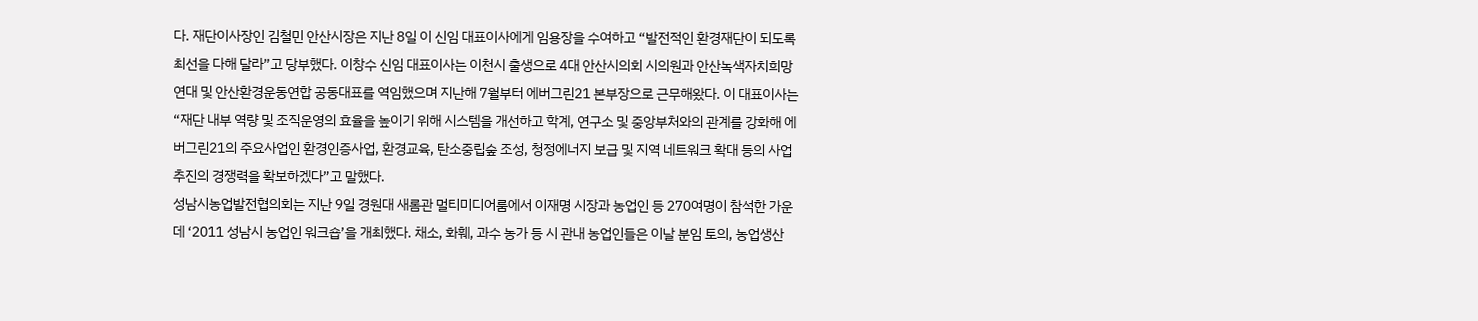다. 재단이사장인 김철민 안산시장은 지난 8일 이 신임 대표이사에게 임용장을 수여하고 “발전적인 환경재단이 되도록 최선을 다해 달라”고 당부했다. 이창수 신임 대표이사는 이천시 출생으로 4대 안산시의회 시의원과 안산녹색자치희망연대 및 안산환경운동연합 공동대표를 역임했으며 지난해 7월부터 에버그린21 본부장으로 근무해왔다. 이 대표이사는 “재단 내부 역량 및 조직운영의 효율을 높이기 위해 시스템을 개선하고 학계, 연구소 및 중앙부처와의 관계를 강화해 에버그린21의 주요사업인 환경인증사업, 환경교육, 탄소중립숲 조성, 청정에너지 보급 및 지역 네트워크 확대 등의 사업 추진의 경쟁력을 확보하겠다”고 말했다.
성남시농업발전협의회는 지난 9일 경원대 새롬관 멀티미디어룸에서 이재명 시장과 농업인 등 270여명이 참석한 가운데 ‘2011 성남시 농업인 워크숍’을 개최했다. 채소, 화훼, 과수 농가 등 시 관내 농업인들은 이날 분임 토의, 농업생산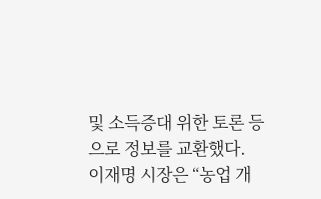및 소득증대 위한 토론 등으로 정보를 교환했다. 이재명 시장은 “농업 개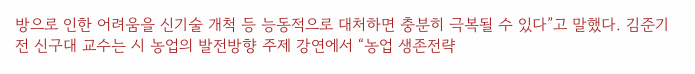방으로 인한 어려움을 신기술 개척 등 능동적으로 대처하면 충분히 극복될 수 있다”고 말했다. 김준기 전 신구대 교수는 시 농업의 발전방향 주제 강연에서 “농업 생존전략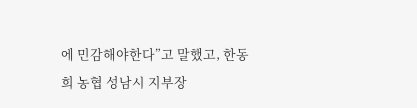에 민감해야한다”고 말했고, 한동희 농협 성남시 지부장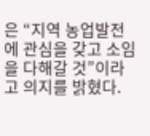은 “지역 농업발전에 관심을 갖고 소임을 다해갈 것”이라고 의지를 밝혔다.